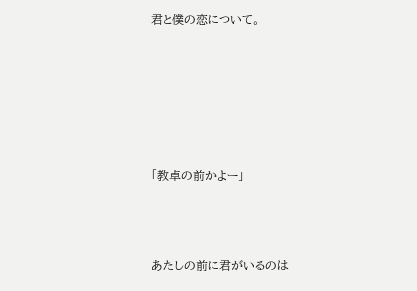君と僕の恋について。






「教卓の前かよー」



あたしの前に君がいるのは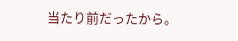当たり前だったから。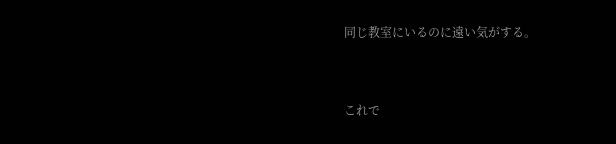同じ教室にいるのに遠い気がする。



これで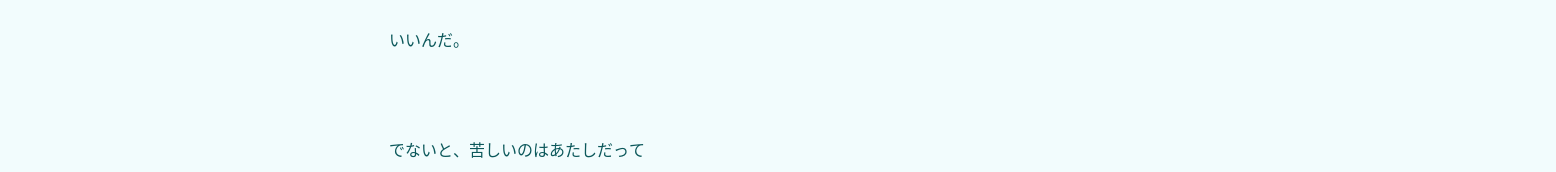いいんだ。



でないと、苦しいのはあたしだって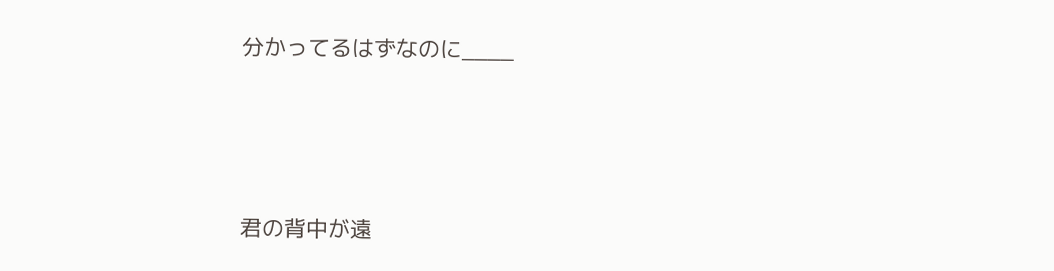分かってるはずなのに____




君の背中が遠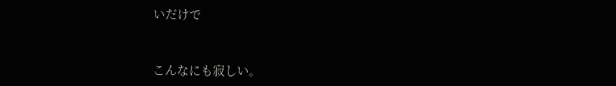いだけで



こんなにも寂しい。